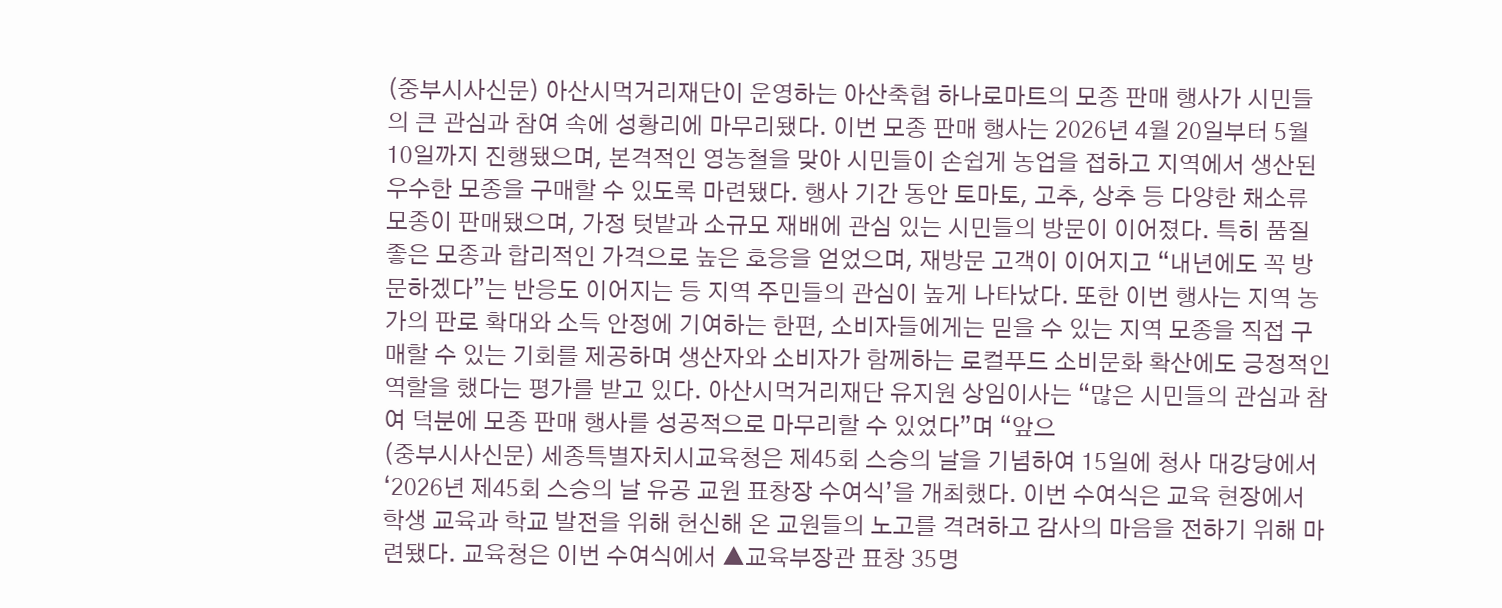(중부시사신문) 아산시먹거리재단이 운영하는 아산축협 하나로마트의 모종 판매 행사가 시민들의 큰 관심과 참여 속에 성황리에 마무리됐다. 이번 모종 판매 행사는 2026년 4월 20일부터 5월 10일까지 진행됐으며, 본격적인 영농철을 맞아 시민들이 손쉽게 농업을 접하고 지역에서 생산된 우수한 모종을 구매할 수 있도록 마련됐다. 행사 기간 동안 토마토, 고추, 상추 등 다양한 채소류 모종이 판매됐으며, 가정 텃밭과 소규모 재배에 관심 있는 시민들의 방문이 이어졌다. 특히 품질 좋은 모종과 합리적인 가격으로 높은 호응을 얻었으며, 재방문 고객이 이어지고 “내년에도 꼭 방문하겠다”는 반응도 이어지는 등 지역 주민들의 관심이 높게 나타났다. 또한 이번 행사는 지역 농가의 판로 확대와 소득 안정에 기여하는 한편, 소비자들에게는 믿을 수 있는 지역 모종을 직접 구매할 수 있는 기회를 제공하며 생산자와 소비자가 함께하는 로컬푸드 소비문화 확산에도 긍정적인 역할을 했다는 평가를 받고 있다. 아산시먹거리재단 유지원 상임이사는 “많은 시민들의 관심과 참여 덕분에 모종 판매 행사를 성공적으로 마무리할 수 있었다”며 “앞으
(중부시사신문) 세종특별자치시교육청은 제45회 스승의 날을 기념하여 15일에 청사 대강당에서 ‘2026년 제45회 스승의 날 유공 교원 표창장 수여식’을 개최했다. 이번 수여식은 교육 현장에서 학생 교육과 학교 발전을 위해 헌신해 온 교원들의 노고를 격려하고 감사의 마음을 전하기 위해 마련됐다. 교육청은 이번 수여식에서 ▲교육부장관 표창 35명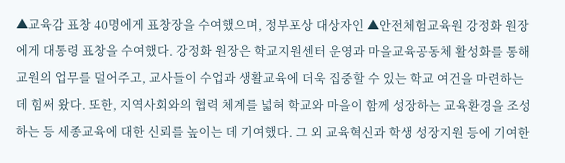▲교육감 표창 40명에게 표창장을 수여했으며, 정부포상 대상자인 ▲안전체험교육원 강정화 원장에게 대통령 표창을 수여했다. 강정화 원장은 학교지원센터 운영과 마을교육공동체 활성화를 통해 교원의 업무를 덜어주고, 교사들이 수업과 생활교육에 더욱 집중할 수 있는 학교 여건을 마련하는 데 힘써 왔다. 또한, 지역사회와의 협력 체계를 넓혀 학교와 마을이 함께 성장하는 교육환경을 조성하는 등 세종교육에 대한 신뢰를 높이는 데 기여했다. 그 외 교육혁신과 학생 성장지원 등에 기여한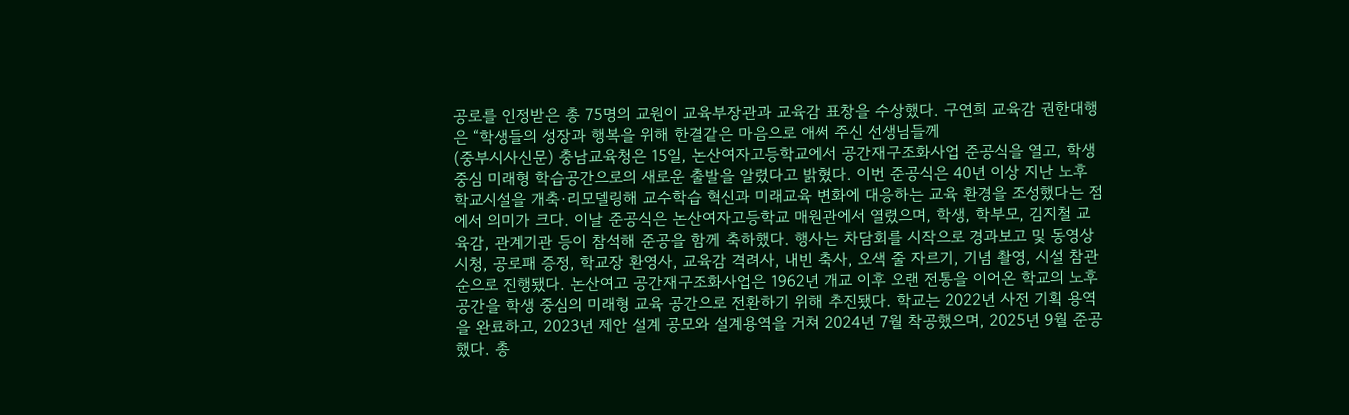공로를 인정받은 총 75명의 교원이 교육부장관과 교육감 표창을 수상했다. 구연희 교육감 권한대행은 “학생들의 성장과 행복을 위해 한결같은 마음으로 애써 주신 선생님들께
(중부시사신문) 충남교육청은 15일, 논산여자고등학교에서 공간재구조화사업 준공식을 열고, 학생 중심 미래형 학습공간으로의 새로운 출발을 알렸다고 밝혔다. 이번 준공식은 40년 이상 지난 노후 학교시설을 개축·리모델링해 교수학습 혁신과 미래교육 변화에 대응하는 교육 환경을 조성했다는 점에서 의미가 크다. 이날 준공식은 논산여자고등학교 매원관에서 열렸으며, 학생, 학부모, 김지철 교육감, 관계기관 등이 참석해 준공을 함께 축하했다. 행사는 차담회를 시작으로 경과보고 및 동영상 시청, 공로패 증정, 학교장 환영사, 교육감 격려사, 내빈 축사, 오색 줄 자르기, 기념 촬영, 시설 참관 순으로 진행됐다. 논산여고 공간재구조화사업은 1962년 개교 이후 오랜 전통을 이어온 학교의 노후 공간을 학생 중심의 미래형 교육 공간으로 전환하기 위해 추진됐다. 학교는 2022년 사전 기획 용역을 완료하고, 2023년 제안 설계 공모와 설계용역을 거쳐 2024년 7월 착공했으며, 2025년 9월 준공했다. 총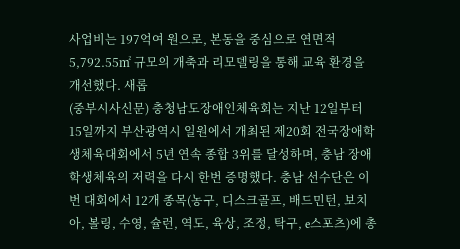사업비는 197억여 원으로, 본동을 중심으로 연면적 5,792.55㎡ 규모의 개축과 리모델링을 통해 교육 환경을 개선했다. 새롭
(중부시사신문) 충청남도장애인체육회는 지난 12일부터 15일까지 부산광역시 일원에서 개최된 제20회 전국장애학생체육대회에서 5년 연속 종합 3위를 달성하며, 충남 장애학생체육의 저력을 다시 한번 증명했다. 충남 선수단은 이번 대회에서 12개 종목(농구, 디스크골프, 배드민턴, 보치아, 볼링, 수영, 슐런, 역도, 육상, 조정, 탁구, e스포츠)에 총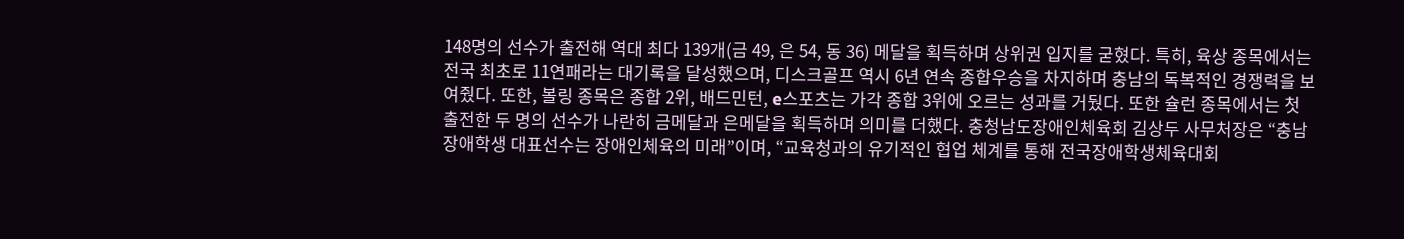148명의 선수가 출전해 역대 최다 139개(금 49, 은 54, 동 36) 메달을 획득하며 상위권 입지를 굳혔다. 특히, 육상 종목에서는 전국 최초로 11연패라는 대기록을 달성했으며, 디스크골프 역시 6년 연속 종합우승을 차지하며 충남의 독복적인 경쟁력을 보여줬다. 또한, 볼링 종목은 종합 2위, 배드민턴, e스포츠는 가각 종합 3위에 오르는 성과를 거뒀다. 또한 슐런 종목에서는 첫 출전한 두 명의 선수가 나란히 금메달과 은메달을 획득하며 의미를 더했다. 충청남도장애인체육회 김상두 사무처장은 “충남 장애학생 대표선수는 장애인체육의 미래”이며, “교육청과의 유기적인 협업 체계를 통해 전국장애학생체육대회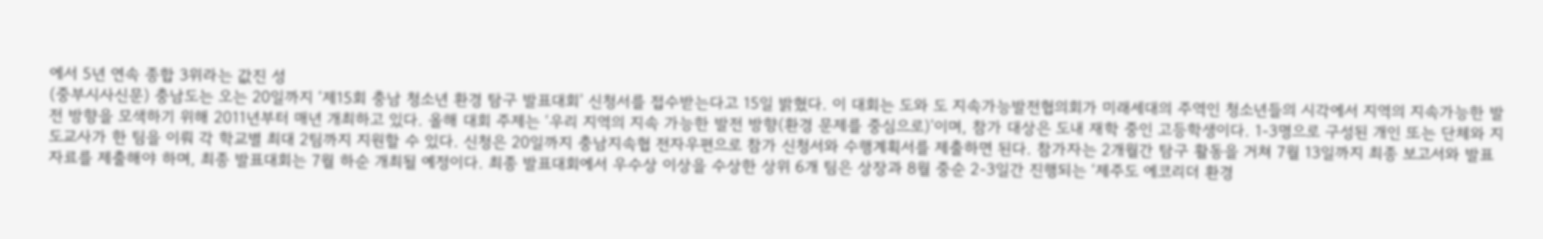에서 5년 연속 종합 3위라는 값진 성
(중부시사신문) 충남도는 오는 20일까지 ‘제15회 충남 청소년 환경 탐구 발표대회’ 신청서를 접수받는다고 15일 밝혔다. 이 대회는 도와 도 지속가능발전협의회가 미래세대의 주역인 청소년들의 시각에서 지역의 지속가능한 발전 방향을 모색하기 위해 2011년부터 매년 개최하고 있다. 올해 대회 주제는 ‘우리 지역의 지속 가능한 발전 방향(환경 문제를 중심으로)’이며, 참가 대상은 도내 재학 중인 고등학생이다. 1-3명으로 구성된 개인 또는 단체와 지도교사가 한 팀을 이뤄 각 학교별 최대 2팀까지 지원할 수 있다. 신청은 20일까지 충남지속협 전자우편으로 참가 신청서와 수행계획서를 제출하면 된다. 참가자는 2개월간 탐구 활동을 거쳐 7월 13일까지 최종 보고서와 발표 자료를 제출해야 하며, 최종 발표대회는 7월 하순 개최될 예정이다. 최종 발표대회에서 우수상 이상을 수상한 상위 6개 팀은 상장과 8월 중순 2-3일간 진행되는 ‘제주도 에코리더 환경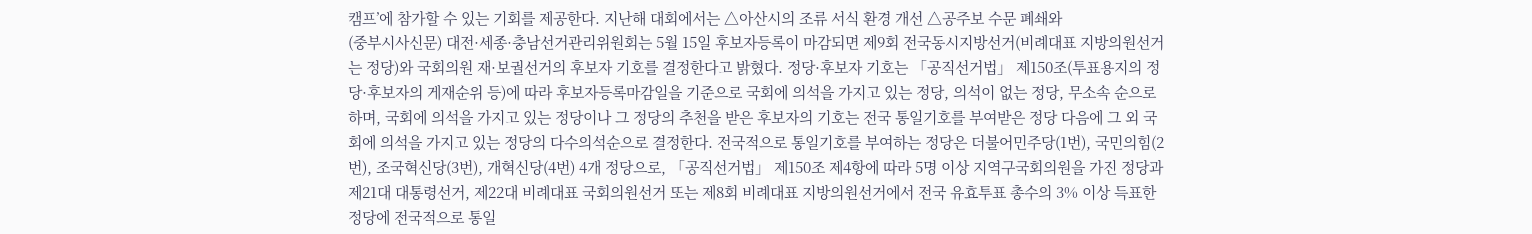캠프’에 참가할 수 있는 기회를 제공한다. 지난해 대회에서는 △아산시의 조류 서식 환경 개선 △공주보 수문 폐쇄와
(중부시사신문) 대전·세종·충남선거관리위원회는 5월 15일 후보자등록이 마감되면 제9회 전국동시지방선거(비례대표 지방의원선거는 정당)와 국회의원 재·보궐선거의 후보자 기호를 결정한다고 밝혔다. 정당·후보자 기호는 「공직선거법」 제150조(투표용지의 정당·후보자의 게재순위 등)에 따라 후보자등록마감일을 기준으로 국회에 의석을 가지고 있는 정당, 의석이 없는 정당, 무소속 순으로 하며, 국회에 의석을 가지고 있는 정당이나 그 정당의 추천을 받은 후보자의 기호는 전국 통일기호를 부여받은 정당 다음에 그 외 국회에 의석을 가지고 있는 정당의 다수의석순으로 결정한다. 전국적으로 통일기호를 부여하는 정당은 더불어민주당(1번), 국민의힘(2번), 조국혁신당(3번), 개혁신당(4번) 4개 정당으로, 「공직선거법」 제150조 제4항에 따라 5명 이상 지역구국회의원을 가진 정당과 제21대 대통령선거, 제22대 비례대표 국회의원선거 또는 제8회 비례대표 지방의원선거에서 전국 유효투표 총수의 3% 이상 득표한 정당에 전국적으로 통일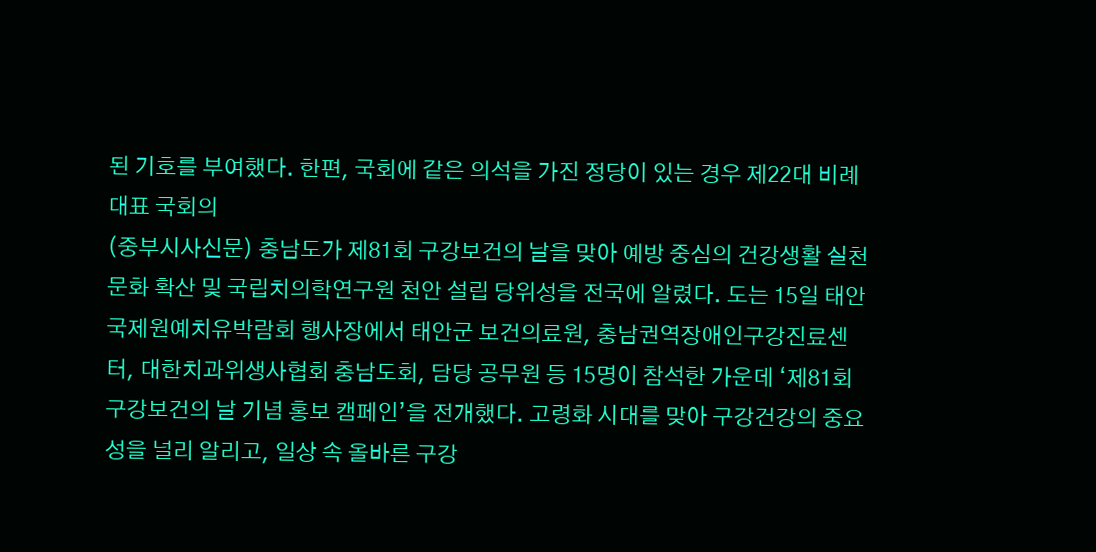된 기호를 부여했다. 한편, 국회에 같은 의석을 가진 정당이 있는 경우 제22대 비례대표 국회의
(중부시사신문) 충남도가 제81회 구강보건의 날을 맞아 예방 중심의 건강생활 실천 문화 확산 및 국립치의학연구원 천안 설립 당위성을 전국에 알렸다. 도는 15일 태안국제원예치유박람회 행사장에서 태안군 보건의료원, 충남권역장애인구강진료센터, 대한치과위생사협회 충남도회, 담당 공무원 등 15명이 참석한 가운데 ‘제81회 구강보건의 날 기념 홍보 캠페인’을 전개했다. 고령화 시대를 맞아 구강건강의 중요성을 널리 알리고, 일상 속 올바른 구강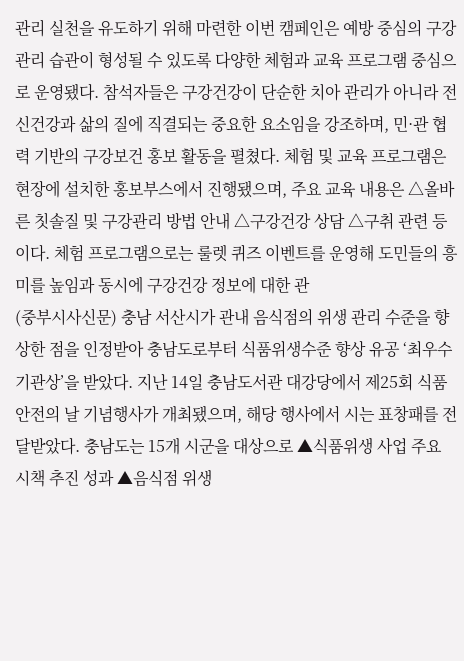관리 실천을 유도하기 위해 마련한 이번 캠페인은 예방 중심의 구강관리 습관이 형성될 수 있도록 다양한 체험과 교육 프로그램 중심으로 운영됐다. 참석자들은 구강건강이 단순한 치아 관리가 아니라 전신건강과 삶의 질에 직결되는 중요한 요소임을 강조하며, 민·관 협력 기반의 구강보건 홍보 활동을 펼쳤다. 체험 및 교육 프로그램은 현장에 설치한 홍보부스에서 진행됐으며, 주요 교육 내용은 △올바른 칫솔질 및 구강관리 방법 안내 △구강건강 상담 △구취 관련 등이다. 체험 프로그램으로는 룰렛 퀴즈 이벤트를 운영해 도민들의 흥미를 높임과 동시에 구강건강 정보에 대한 관
(중부시사신문) 충남 서산시가 관내 음식점의 위생 관리 수준을 향상한 점을 인정받아 충남도로부터 식품위생수준 향상 유공 ‘최우수 기관상’을 받았다. 지난 14일 충남도서관 대강당에서 제25회 식품안전의 날 기념행사가 개최됐으며, 해당 행사에서 시는 표창패를 전달받았다. 충남도는 15개 시군을 대상으로 ▲식품위생 사업 주요 시책 추진 성과 ▲음식점 위생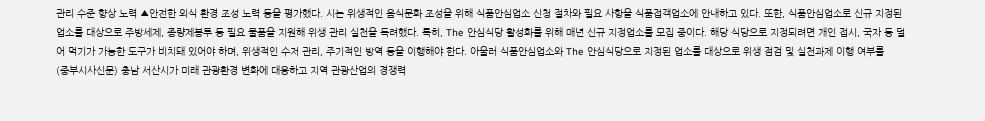관리 수준 향상 노력 ▲안전한 외식 환경 조성 노력 등을 평가했다. 시는 위생적인 음식문화 조성을 위해 식품안심업소 신청 절차와 필요 사항을 식품접객업소에 안내하고 있다. 또한, 식품안심업소로 신규 지정된 업소를 대상으로 주방세제, 종량제봉투 등 필요 물품을 지원해 위생 관리 실천을 독려했다. 특히, The 안심식당 활성화를 위해 매년 신규 지정업소를 모집 중이다. 해당 식당으로 지정되려면 개인 접시, 국자 등 덜어 먹기가 가능한 도구가 비치돼 있어야 하며, 위생적인 수저 관리, 주기적인 방역 등을 이행해야 한다. 아울러 식품안심업소와 The 안심식당으로 지정된 업소를 대상으로 위생 점검 및 실천과제 이행 여부를
(중부시사신문) 충남 서산시가 미래 관광환경 변화에 대응하고 지역 관광산업의 경쟁력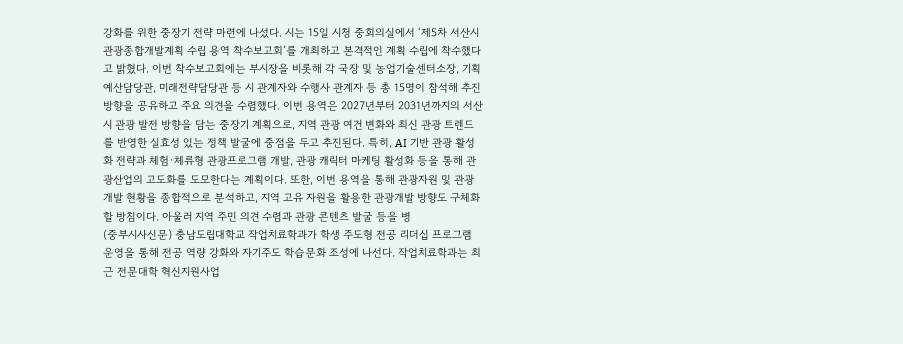강화를 위한 중장기 전략 마련에 나섰다. 시는 15일 시청 중회의실에서 ‘제5차 서산시 관광종합개발계획 수립 용역 착수보고회’를 개최하고 본격적인 계획 수립에 착수했다고 밝혔다. 이번 착수보고회에는 부시장을 비롯해 각 국장 및 농업기술센터소장, 기획예산담당관, 미래전략담당관 등 시 관계자와 수행사 관계자 등 총 15명이 참석해 추진 방향을 공유하고 주요 의견을 수렴했다. 이번 용역은 2027년부터 2031년까지의 서산시 관광 발전 방향을 담는 중장기 계획으로, 지역 관광 여건 변화와 최신 관광 트렌드를 반영한 실효성 있는 정책 발굴에 중점을 두고 추진된다. 특히, AI 기반 관광 활성화 전략과 체험·체류형 관광프로그램 개발, 관광 캐릭터 마케팅 활성화 등을 통해 관광산업의 고도화를 도모한다는 계획이다. 또한, 이번 용역을 통해 관광자원 및 관광개발 현황을 종합적으로 분석하고, 지역 고유 자원을 활용한 관광개발 방향도 구체화할 방침이다. 아울러 지역 주민 의견 수렴과 관광 콘텐츠 발굴 등을 병
(중부시사신문) 충남도립대학교 작업치료학과가 학생 주도형 전공 리더십 프로그램 운영을 통해 전공 역량 강화와 자기주도 학습문화 조성에 나선다. 작업치료학과는 최근 전문대학 혁신지원사업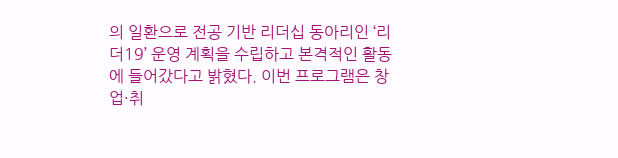의 일환으로 전공 기반 리더십 동아리인 ‘리더19’ 운영 계획을 수립하고 본격적인 활동에 들어갔다고 밝혔다. 이번 프로그램은 창업·취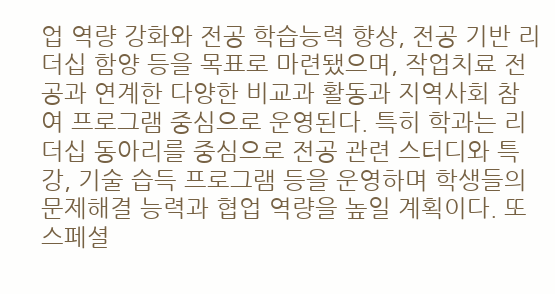업 역량 강화와 전공 학습능력 향상, 전공 기반 리더십 함양 등을 목표로 마련됐으며, 작업치료 전공과 연계한 다양한 비교과 활동과 지역사회 참여 프로그램 중심으로 운영된다. 특히 학과는 리더십 동아리를 중심으로 전공 관련 스터디와 특강, 기술 습득 프로그램 등을 운영하며 학생들의 문제해결 능력과 협업 역량을 높일 계획이다. 또 스페셜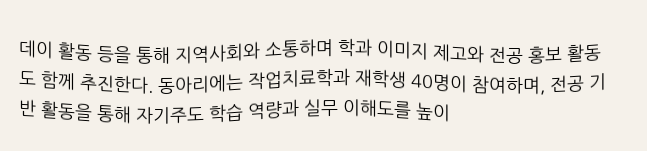데이 활동 등을 통해 지역사회와 소통하며 학과 이미지 제고와 전공 홍보 활동도 함께 추진한다. 동아리에는 작업치료학과 재학생 40명이 참여하며, 전공 기반 활동을 통해 자기주도 학습 역량과 실무 이해도를 높이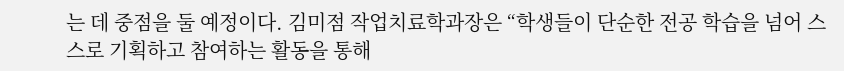는 데 중점을 둘 예정이다. 김미점 작업치료학과장은 “학생들이 단순한 전공 학습을 넘어 스스로 기획하고 참여하는 활동을 통해